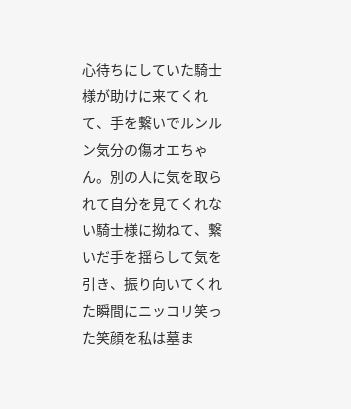心待ちにしていた騎士様が助けに来てくれて、手を繋いでルンルン気分の傷オエちゃん。別の人に気を取られて自分を見てくれない騎士様に拗ねて、繋いだ手を揺らして気を引き、振り向いてくれた瞬間にニッコリ笑った笑顔を私は墓ま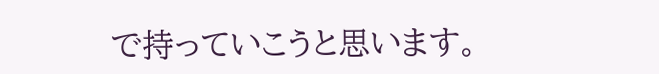で持っていこうと思います。